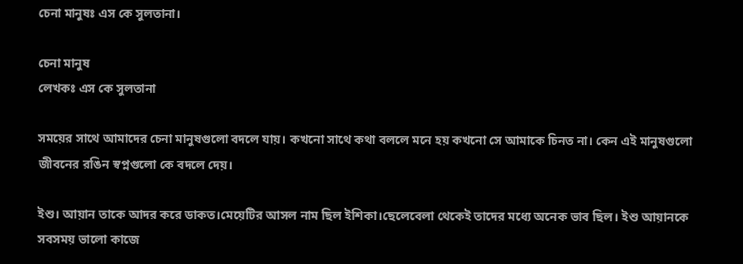চেনা মানুষঃ এস কে সুলতানা।

চেনা মানুষ
লেখকঃ এস কে সুলতানা

সময়ের সাথে আমাদের চেনা মানুষগুলো বদলে যায়। কখনো সাথে কথা বললে মনে হয় কখনো সে আমাকে চিনত না। কেন এই মানুষগুলো জীবনের রঙিন স্বপ্নগুলো কে বদলে দেয়।

ইশু‍। আয়ান তাকে আদর করে ডাকত।মেয়েটির আসল নাম ছিল ইশিকা।ছেলেবেলা থেকেই তাদের মধ্যে অনেক ভাব ছিল। ইশু আয়ানকে সবসময় ভালো কাজে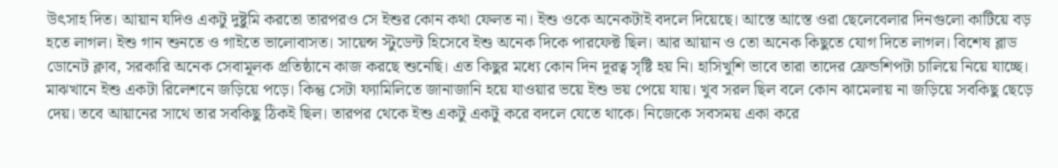উৎসাহ দিত। আয়ান যদিও একটু দুষ্টুমি করতো তারপরও সে ইশুর কোন কথা ফেলত না। ইশু ওকে অনেকটাই বদলে দিয়েছে। আস্তে আস্তে ওরা ছেলেবেলার দিনগুলো কাটিয়ে বড় হতে লাগল। ইশু গান শুনতে ও গাইতে ভালোবাসত। সায়েন্স স্টুডেন্ট হিসেবে ইশু অনেক দিকে পারফেক্ট ছিল। আর আয়ান ও তো অনেক কিছুতে যোগ দিতে লাগল। বিশেষ ব্লাড ডোনেট ক্লাব, সরকারি অনেক সেবামূলক প্রতিষ্ঠানে কাজ করছে শুনেছি। এত কিছুর মধ্যে কোন দিন দূরত্ব সৃষ্টি হয় নি। হাসিখুশি ভাবে তারা তাদের ফ্রেন্ডশিপটা চালিয়ে নিয়ে যাচ্ছে। মাঝখানে ইশু একটা রিলেশনে জড়িয়ে পড়ে। কিন্তু সেটা ফ্যামিলিতে জানাজানি হয়ে যাওয়ার ভয়ে ইশু ভয় পেয়ে যায়। খুব সরল ছিল বলে কোন ঝামেলায় না জড়িয়ে সবকিছু ছেড়ে দেয়। তবে আয়ানের সাথে তার সবকিছু ঠিকই ছিল। তারপর থেকে ইশু একটু একটু করে বদলে যেতে থাকে। নিজেকে সবসময় একা করে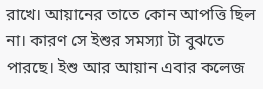রাখে। আয়ানের তাতে কোন আপত্তি ছিল না। কারণ সে ইশুর সমস্যা টা বুঝতে পারছে। ইশু আর আয়ান এবার কলেজ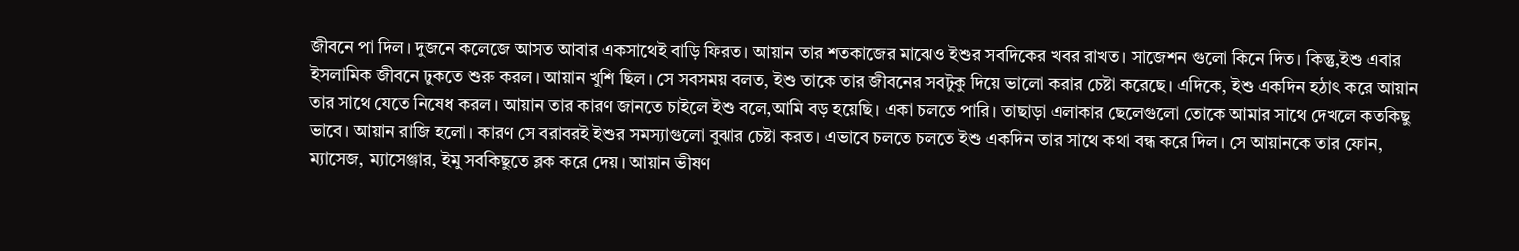জীবনে পা দিল। দুজনে কলেজে আসত আবার একসাথেই বাড়ি ফিরত। আয়ান তার শতকাজের মাঝেও ইশুর সবদিকের খবর রাখত। সাজেশন গুলো কিনে দিত। কিন্তু,ইশু এবার ইসলামিক জীবনে ঢুকতে শুরু করল। আয়ান খুশি ছিল। সে সবসময় বলত, ইশু তাকে তার জীবনের সবটুকু দিয়ে ভালো করার চেষ্টা করেছে। এদিকে, ইশু একদিন হঠাৎ করে আয়ান তার সাথে যেতে নিষেধ করল। আয়ান তার কারণ জানতে চাইলে ইশু বলে,আমি বড় হয়েছি। একা চলতে পারি। তাছাড়া এলাকার ছেলেগুলো তোকে আমার সাথে দেখলে কতকিছু ভাবে। আয়ান রাজি হলো। কারণ সে বরাবরই ইশুর সমস্যাগুলো বুঝার চেষ্টা করত। এভাবে চলতে চলতে ইশু একদিন তার সাথে কথা বন্ধ করে দিল। সে আয়ানকে তার ফোন, ম্যাসেজ, ম্যাসেঞ্জার, ইমু সবকিছুতে ব্লক করে দেয়। আয়ান ভীষণ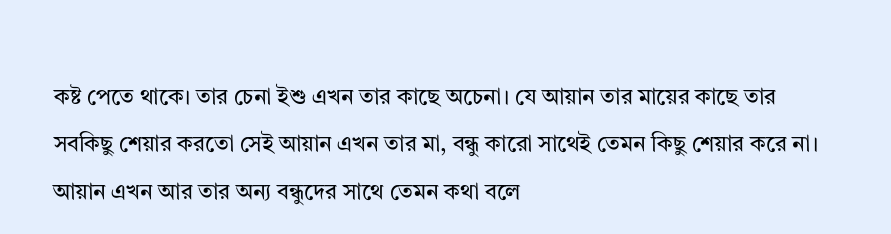কষ্ট পেতে থাকে। তার চেনা ইশু এখন তার কাছে অচেনা। যে আয়ান তার মায়ের কাছে তার সবকিছু শেয়ার করতো সেই আয়ান এখন তার মা, বন্ধু কারো সাথেই তেমন কিছু শেয়ার করে না। আয়ান এখন আর তার অন্য বন্ধুদের সাথে তেমন কথা বলে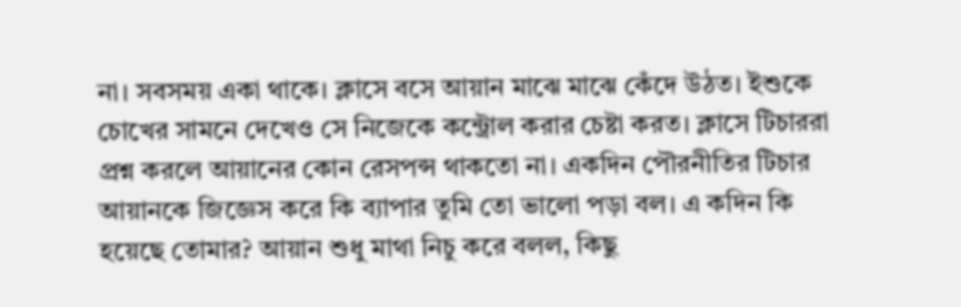না। সবসময় একা থাকে। ক্লাসে বসে আয়ান মাঝে মাঝে কেঁদে উঠত। ইশুকে চোখের সামনে দেখেও সে নিজেকে কন্ট্রোল করার চেষ্টা করত। ক্লাসে টিচাররা প্রশ্ন করলে আয়ানের কোন রেসপন্স থাকতো না। একদিন পৌরনীতির টিচার আয়ানকে জিজ্ঞেস করে কি ব্যাপার তুমি তো ভালো পড়া বল। এ কদিন কি হয়েছে তোমার? আয়ান শুধু মাথা নিচু করে বলল, কিছু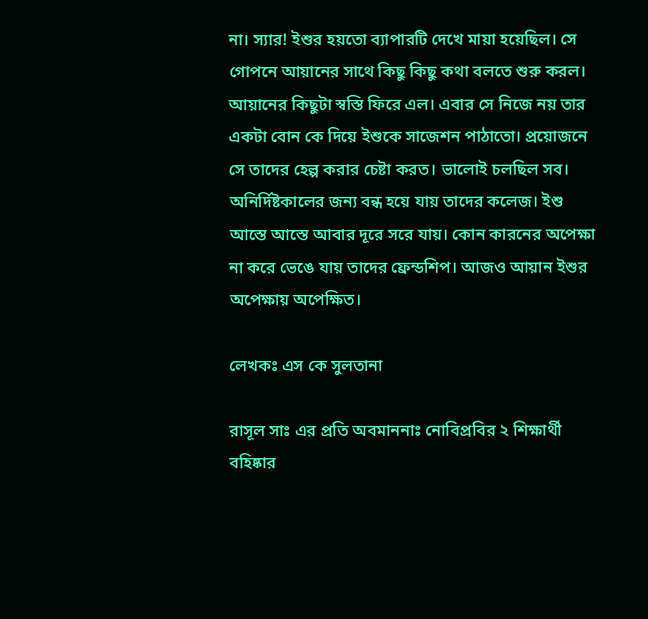না। স্যার! ইশুর হয়তো ব্যাপারটি দেখে মায়া হয়েছিল। সে গোপনে আয়ানের সাথে কিছু কিছু কথা বলতে শুরু করল। আয়ানের কিছুটা স্বস্তি ফিরে এল। এবার সে নিজে নয় তার একটা বোন কে দিয়ে ইশুকে সাজেশন পাঠাতো। প্রয়োজনে সে তাদের হেল্প করার চেষ্টা করত। ভালোই চলছিল সব। অনির্দিষ্টকালের জন্য বন্ধ হয়ে যায় তাদের কলেজ। ইশু আস্তে আস্তে আবার দূরে সরে যায়। কোন কারনের অপেক্ষা না করে ভেঙে যায় তাদের ফ্রেন্ডশিপ। আজও আয়ান ইশুর অপেক্ষায় অপেক্ষিত।

লেখকঃ এস কে সুলতানা

রাসূল সাঃ এর প্রতি অবমাননাঃ নোবিপ্রবির ২ শিক্ষার্থী বহিষ্কার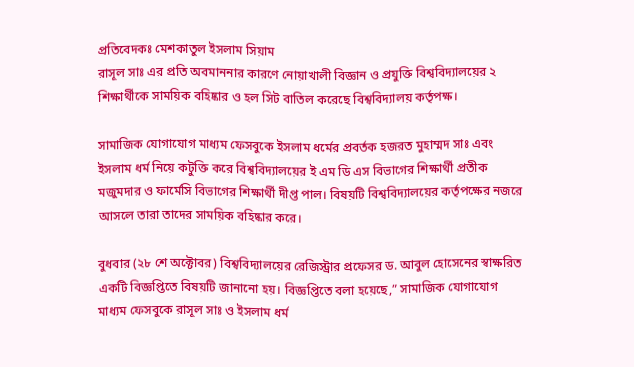প্রতিবেদকঃ মেশকাতুল ইসলাম সিয়াম
রাসূল সাঃ এর প্রতি অবমাননার কারণে নোয়াখালী বিজ্ঞান ও প্রযুক্তি বিশ্ববিদ্যালয়ের ২ শিক্ষার্থীকে সাময়িক বহিষ্কার ও হল সিট বাতিল করেছে বিশ্ববিদ্যালয় কর্তৃপক্ষ।

সামাজিক যোগাযোগ মাধ্যম ফেসবুকে ইসলাম ধর্মের প্রবর্তক হজরত মুহাম্মদ সাঃ এবং ইসলাম ধর্ম নিয়ে কটুক্তি করে বিশ্ববিদ্যালয়ের ই এম ডি এস বিভাগের শিক্ষার্থী প্রতীক মজুমদার ও ফার্মেসি বিভাগের শিক্ষার্থী দীপ্ত পাল। বিষয়টি বিশ্ববিদ্যালয়ের কর্তৃপক্ষের নজরে আসলে তারা তাদের সাময়িক বহিষ্কার করে।

বুধবার (২৮ শে অক্টোবর) বিশ্ববিদ্যালয়ের রেজিস্ট্রার প্রফেসর ড. আবুল হোসেনের স্বাক্ষরিত একটি বিজ্ঞপ্তিতে বিষয়টি জানানো হয়। বিজ্ঞপ্তিতে বলা হয়েছে,” সামাজিক যোগাযোগ মাধ্যম ফেসবুকে রাসূল সাঃ ও ইসলাম ধর্ম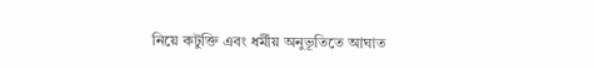নিয়ে কটুক্তি এবং ধর্মীয় অনুভূতিতে আঘাত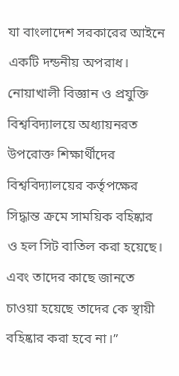যা বাংলাদেশ সরকারের আইনে একটি দন্ডনীয় অপরাধ। নোয়াখালী বিজ্ঞান ও প্রযুক্তি বিশ্ববিদ্যালয়ে অধ্যায়নরত উপরোক্ত শিক্ষার্থীদের বিশ্ববিদ্যালয়ের কর্তৃপক্ষের সিদ্ধান্ত ক্রমে সাময়িক বহিষ্কার ও হল সিট বাতিল করা হয়েছে। এবং তাদের কাছে জানতে চাওয়া হয়েছে তাদের কে স্থায়ী বহিষ্কার করা হবে না।”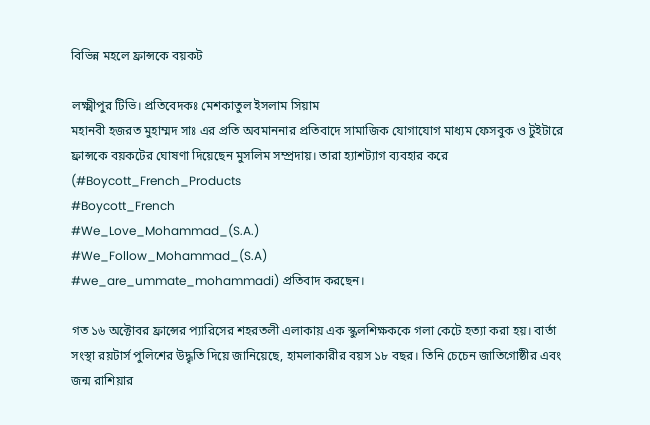বিভিন্ন মহলে ফ্রান্সকে বয়কট

লক্ষ্মীপুর টিভি। প্রতিবেদকঃ মেশকাতুল ইসলাম সিয়াম
মহানবী হজরত মুহাম্মদ সাঃ এর প্রতি অবমাননার প্রতিবাদে সামাজিক যোগাযোগ মাধ্যম ফেসবুক ও টুইটারে ফ্রান্সকে বয়কটের ঘোষণা দিয়েছেন মুসলিম সম্প্রদায়। তারা হ্যাশট্যাগ ব্যবহার করে (#Boycott_French_Products
#Boycott_French
#We_Love_Mohammad_(S.A.)
#We_Follow_Mohammad_(S.A)
#we_are_ummate_mohammadi) প্রতিবাদ করছেন।

গত ১৬ অক্টোবর ফ্রান্সের প্যারিসের শহরতলী এলাকায় এক স্কুলশিক্ষককে গলা কেটে হত্যা করা হয়। বার্তা সংস্থা রয়টার্স পুলিশের উদ্ধৃতি দিয়ে জানিয়েছে, হামলাকারীর বয়স ১৮ বছর। তিনি চেচেন জাতিগোষ্ঠীর এবং জন্ম রাশিয়ার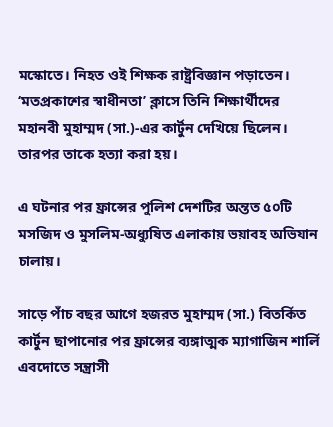মস্কোতে। নিহত ওই শিক্ষক রাষ্ট্রবিজ্ঞান পড়াতেন। ‘মতপ্রকাশের স্বাধীনতা’ ক্লাসে তিনি শিক্ষার্থীদের মহানবী মুহাম্মদ (সা.)-এর কার্টুন দেখিয়ে ছিলেন। তারপর তাকে হত্যা করা হয়।

এ ঘটনার পর ফ্রান্সের পুলিশ দেশটির অন্তত ৫০টি মসজিদ ও মুসলিম-অধ্যুষিত এলাকায় ভয়াবহ অভিযান চালায়।

সাড়ে পাঁচ বছর আগে হজরত মুহাম্মদ (সা.) বিতর্কিত কার্টুন ছাপানোর পর ফ্রান্সের ব্যঙ্গাত্মক ম্যাগাজিন শার্লি এবদোতে সন্ত্রাসী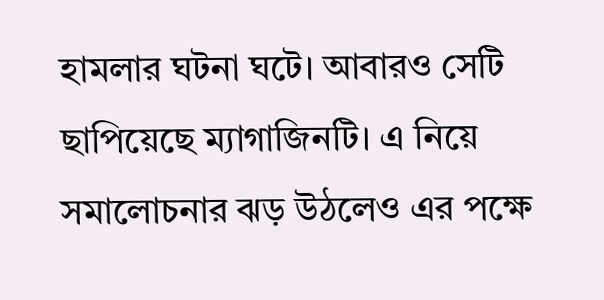হামলার ঘটনা ঘটে। আবারও সেটি ছাপিয়েছে ম্যাগাজিনটি। এ নিয়ে সমালোচনার ঝড় উঠলেও এর পক্ষে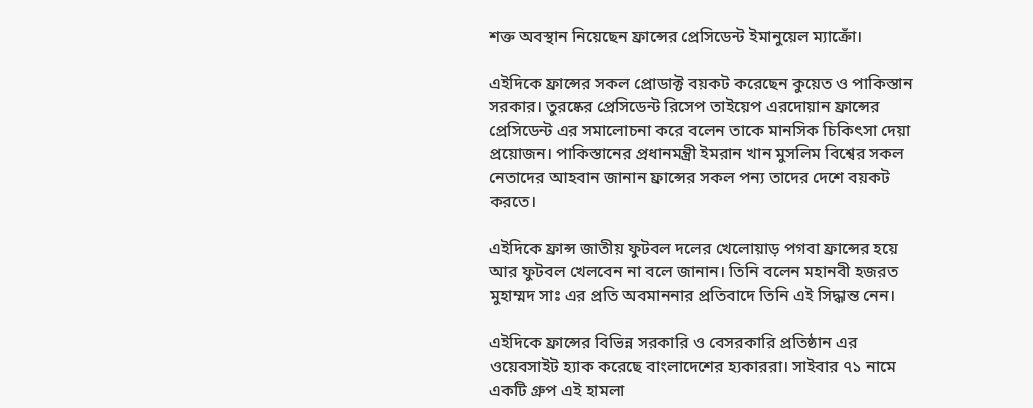শক্ত অবস্থান নিয়েছেন ফ্রান্সের প্রেসিডেন্ট ইমানুয়েল ম্যাক্রোঁ।

এইদিকে ফ্রান্সের সকল প্রোডাক্ট বয়কট করেছেন কুয়েত ও পাকিস্তান সরকার। তুরষ্কের প্রেসিডেন্ট রিসেপ তাইয়েপ এরদোয়ান ফ্রান্সের প্রেসিডেন্ট এর সমালোচনা করে বলেন তাকে মানসিক চিকিৎসা দেয়া প্রয়োজন। পাকিস্তানের প্রধানমন্ত্রী ইমরান খান মুসলিম বিশ্বের সকল নেতাদের আহবান জানান ফ্রান্সের সকল পন্য তাদের দেশে বয়কট করতে।

এইদিকে ফ্রান্স জাতীয় ফুটবল দলের খেলোয়াড় পগবা ফ্রান্সের হয়ে আর ফুটবল খেলবেন না বলে জানান। তিনি বলেন মহানবী হজরত মুহাম্মদ সাঃ এর প্রতি অবমাননার প্রতিবাদে তিনি এই সিদ্ধান্ত নেন।

এইদিকে ফ্রান্সের বিভিন্ন সরকারি ও বেসরকারি প্রতিষ্ঠান এর ওয়েবসাইট হ্যাক করেছে বাংলাদেশের হ্যকাররা। সাইবার ৭১ নামে একটি গ্রুপ এই হামলা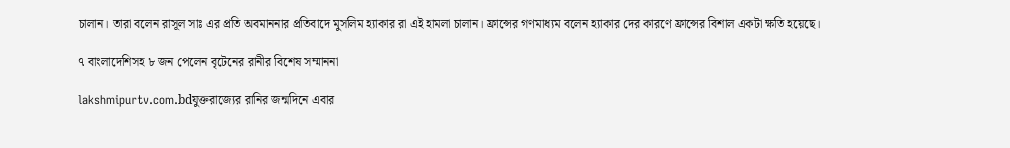চালান। তারা বলেন রাসূল সাঃ এর প্রতি অবমাননার প্রতিবাদে মুসলিম হ্যাকার রা এই হামলা চালান। ফ্রান্সের গণমাধ্যম বলেন হ্যাকার দের কারণে ফ্রান্সের বিশাল একটা ক্ষতি হয়েছে।

৭ বাংলাদেশিসহ ৮ জন পেলেন বৃটেনের রানীর বিশেষ সম্মাননা

lakshmipurtv.com.bdযুক্তরাজ্যের রানির জন্মদিনে এবার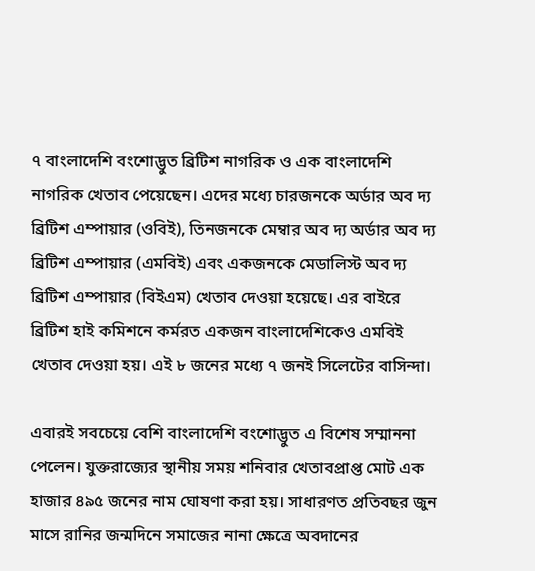৭ বাংলাদেশি বংশোদ্ভুত ব্রিটিশ নাগরিক ও এক বাংলাদেশি নাগরিক খেতাব পেয়েছেন। এদের মধ্যে চারজনকে অর্ডার অব দ্য ব্রিটিশ এম্পায়ার (ওবিই), তিনজনকে মেম্বার অব দ্য অর্ডার অব দ্য ব্রিটিশ এম্পায়ার (এমবিই) এবং একজনকে মেডালিস্ট অব দ্য ব্রিটিশ এম্পায়ার (বিইএম) খেতাব দেওয়া হয়েছে। এর বাইরে ব্রিটিশ হাই কমিশনে কর্মরত একজন বাংলাদেশিকেও এমবিই খেতাব দেওয়া হয়। এই ৮ জনের মধ্যে ৭ জনই সিলেটের বাসিন্দা।

এবারই সবচেয়ে বেশি বাংলাদেশি বংশোদ্ভুত এ বিশেষ সম্মাননা পেলেন। যুক্তরাজ্যের স্থানীয় সময় শনিবার খেতাবপ্রাপ্ত মোট এক হাজার ৪৯৫ জনের নাম ঘোষণা করা হয়। সাধারণত প্রতিবছর জুন মাসে রানির জন্মদিনে সমাজের নানা ক্ষেত্রে অবদানের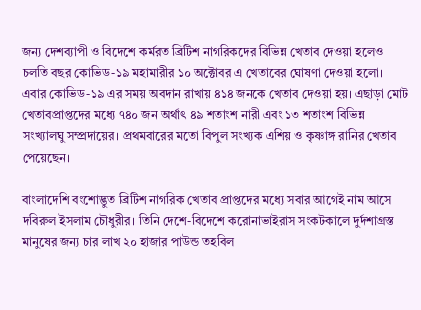জন্য দেশব্যাপী ও বিদেশে কর্মরত ব্রিটিশ নাগরিকদের বিভিন্ন খেতাব দেওয়া হলেও চলতি বছর কোভিড-১৯ মহামারীর ১০ অক্টোবর এ খেতাবের ঘোষণা দেওয়া হলো।
এবার কোভিড-১৯ এর সময় অবদান রাখায় ৪১৪ জনকে খেতাব দেওয়া হয়। এছাড়া মোট খেতাবপ্রাপ্তদের মধ্যে ৭৪০ জন অর্থাৎ ৪৯ শতাংশ নারী এবং ১৩ শতাংশ বিভিন্ন সংখ্যালঘু সম্প্রদায়ের। প্রথমবারের মতো বিপুল সংখ্যক এশিয় ও কৃষ্ণাঙ্গ রানির খেতাব পেয়েছেন।

বাংলাদেশি বংশোদ্ভুত ব্রিটিশ নাগরিক খেতাব প্রাপ্তদের মধ্যে সবার আগেই নাম আসে দবিরুল ইসলাম চৌধুরীর। তিনি দেশে-বিদেশে করোনাভাইরাস সংকটকালে দুর্দশাগ্রস্ত মানুষের জন্য চার লাখ ২০ হাজার পাউন্ড তহবিল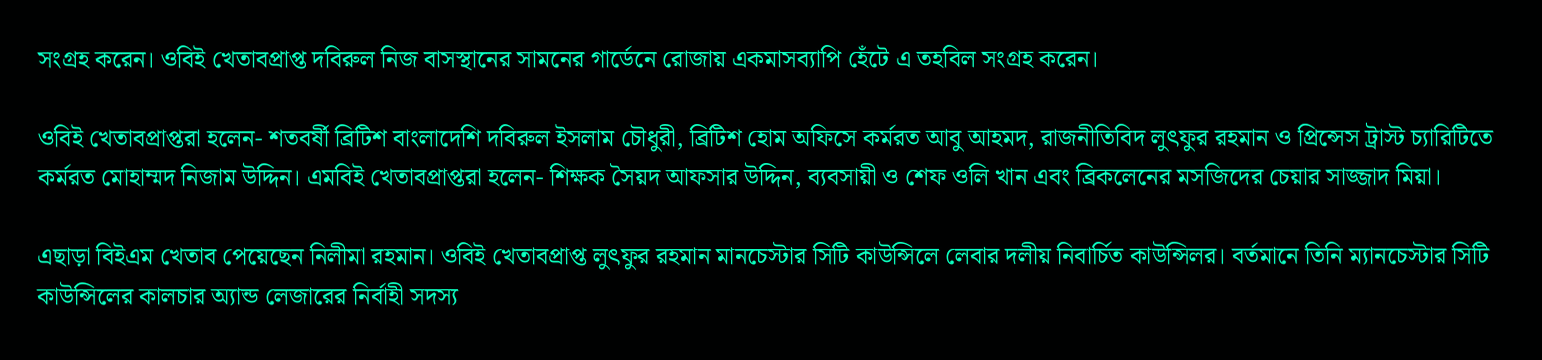সংগ্রহ করেন। ওবিই খেতাবপ্রাপ্ত দবিরুল নিজ বাসস্থানের সামনের গার্ডেনে রোজায় একমাসব্যাপি হেঁটে এ তহবিল সংগ্রহ করেন।

ওবিই খেতাবপ্রাপ্তরা হলেন- শতবর্ষী ব্রিটিশ বাংলাদেশি দবিরুল ইসলাম চৌধুরী, ব্রিটিশ হোম অফিসে কর্মরত আবু আহমদ, রাজনীতিবিদ লুৎফুর রহমান ও প্রিন্সেস ট্রাস্ট চ্যারিটিতে কর্মরত মোহাম্মদ নিজাম উদ্দিন। এমবিই খেতাবপ্রাপ্তরা হলেন- শিক্ষক সৈয়দ আফসার উদ্দিন, ব্যবসায়ী ও শেফ ওলি খান এবং ব্রিকলেনের মসজিদের চেয়ার সাজ্জাদ মিয়া।

এছাড়া বিইএম খেতাব পেয়েছেন নিলীমা রহমান। ওবিই খেতাবপ্রাপ্ত লুৎফুর রহমান মানচেস্টার সিটি কাউন্সিলে লেবার দলীয় নিবা‍র্চিত কাউন্সিলর। বর্তমানে তিনি ম্যানচেস্টার সিটি কাউন্সিলের কালচার অ্যান্ড লেজারের নির্বাহী সদস্য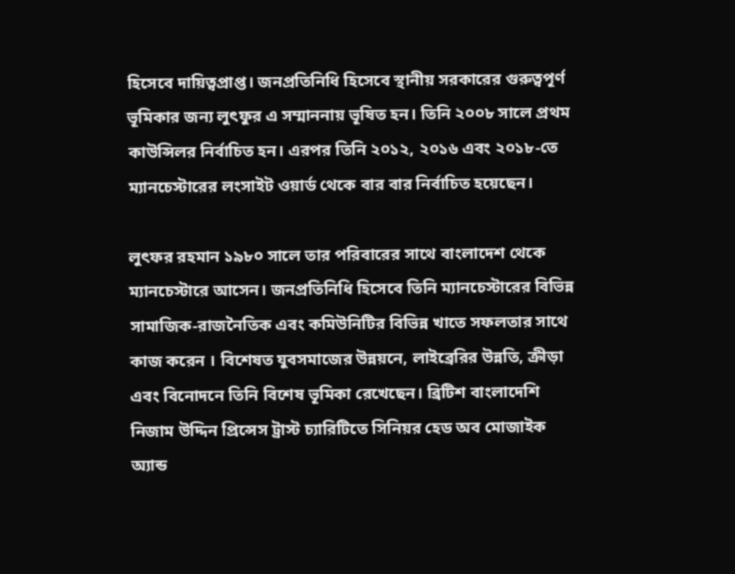হিসেবে দায়িত্বপ্রাপ্ত। জনপ্রতিনিধি হিসেবে স্থানীয় সরকারের গুরুত্বপূর্ণ ভূমিকার জন্য লুৎফুর এ সম্মাননায় ভূষিত হন। তিনি ২০০৮ সালে প্রথম কাউন্সিলর নির্বাচিত হন। এরপর তিনি ২০১২, ২০১৬ এবং ২০১৮-তে ম্যানচেস্টারের লংসাইট ওয়ার্ড থেকে বার বার নির্বাচিত হয়েছেন।

লুৎফর রহমান ১৯৮০ সালে তার পরিবারের সাথে বাংলাদেশ থেকে ম্যানচেস্টারে আসেন। জনপ্রতিনিধি হিসেবে তিনি ম্যানচেস্টারের বিভিন্ন সামাজিক-রাজনৈতিক এবং কমিউনিটির বিভিন্ন খাতে সফলতার সাথে কাজ করেন । বিশেষত যুবসমাজের উন্নয়নে, লাইব্রেরির উন্নতি, ক্রীড়া এবং বিনোদনে তিনি বিশেষ ভূমিকা রেখেছেন। ব্রিটিশ বাংলাদেশি নিজাম উদ্দিন প্রিন্সেস ট্রাস্ট চ্যারিটিতে সিনিয়র হেড অব মোজাইক অ্যান্ড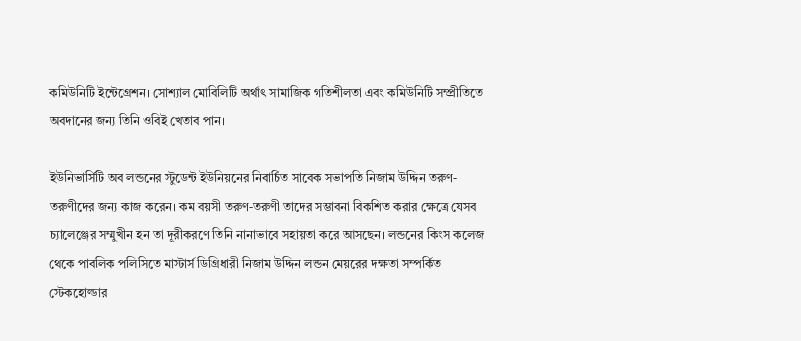কমিউনিটি ইন্টেগ্রেশন। সোশ্যাল মোবিলিটি অর্থাৎ সামাজিক গতিশীলতা এবং কমিউনিটি সম্প্রীতিতে অবদানের জন্য তিনি ওবিই খেতাব পান।

ইউনিভার্সিটি অব লন্ডনের স্টুডেন্ট ইউনিয়নের নিবা‍র্চিত সাবেক সভাপতি নিজাম উদ্দিন তরুণ-তরুণীদের জন্য কাজ করেন। কম বয়সী তরুণ-তরুণী তাদের সম্ভাবনা বিকশিত করার ক্ষেত্রে যেসব চ্যালেঞ্জের সম্মুখীন হন তা দূরীকরণে তিনি নানাভাবে সহায়তা করে আসছেন। লন্ডনের কিংস কলেজ থেকে পাবলিক পলিসিতে মাস্টার্স ডিগ্রিধারী নিজাম উদ্দিন লন্ডন মেয়রের দক্ষতা সম্পর্কিত স্টেকহোল্ডার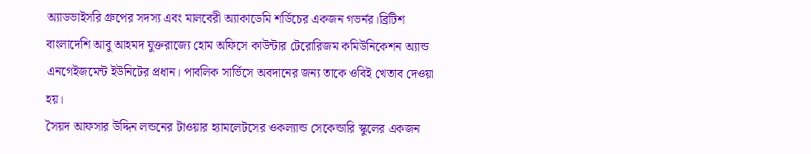অ্যাডভাইসরি গ্রুপের সদস্য এবং মালবেরী অ্যাকাডেমি শর্ডিচের একজন গভর্নর।ব্রিটিশ বাংলাদেশি আবু আহমদ যুক্তরাজ্যে হোম অফিসে কাউন্টার টেরোরিজম কমিউনিকেশন অ্যান্ড এনগেইজমেন্ট ইউনিটের প্রধান। পাবলিক সার্ভিসে অবদানের জন্য তাকে ওবিই খেতাব দেওয়া হয়।
সৈয়দ আফসার উদ্দিন লন্ডনের টাওয়ার হ্যামলেটসের ওকল্যান্ড সেকেন্ডারি স্কুলের একজন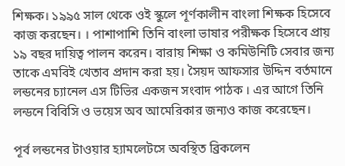শিক্ষক। ১৯৯৫ সাল থেকে ওই স্কুলে পূর্ণকালীন বাংলা শিক্ষক হিসেবে কাজ করছেন। । পাশাপাশি তিনি বাংলা ভাষার পরীক্ষক হিসেবে প্রায় ১৯ বছর দায়িত্ব পালন করেন। বারায় শিক্ষা ও কমিউনিটি সেবার জন্য তাকে এমবিই খেতাব প্রদান করা হয়। সৈয়দ আফসার উদ্দিন বর্তমানে লন্ডনের চ্যানেল এস টিভির একজন সংবাদ পাঠক । এর আগে তিনি লন্ডনে বিবিসি ও ভয়েস অব আমেরিকার জন্যও কাজ করেছেন।

পূর্ব লন্ডনের টাওয়ার হ্যামলেটসে অবস্থিত ব্রিকলেন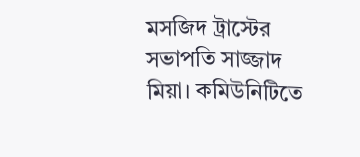মসজিদ ট্রাস্টের সভাপতি সাজ্জাদ মিয়া। কমিউনিটিতে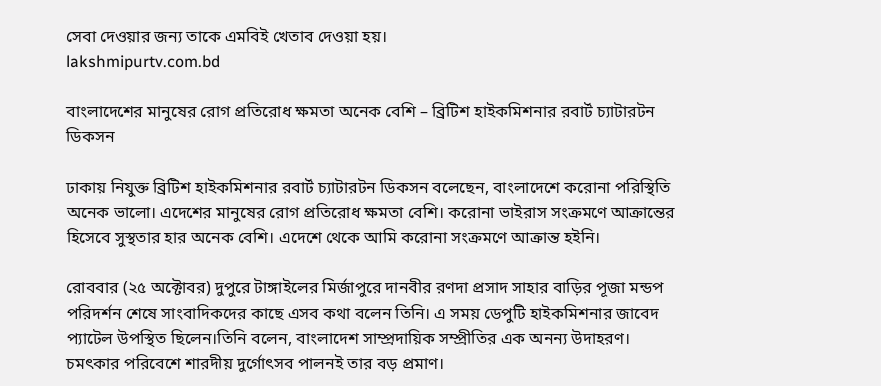সেবা দেওয়ার জন্য তাকে এমবিই খেতাব দেওয়া হয়।
lakshmipurtv.com.bd

বাংলাদেশের মানুষের রোগ প্রতিরোধ ক্ষমতা অনেক বেশি – ব্রিটিশ হাইকমিশনার রবার্ট চ্যাটারটন ডিকসন

ঢাকায় নিযুক্ত ব্রিটিশ হাইকমিশনার রবার্ট চ্যাটারটন ডিকসন বলেছেন, বাংলাদেশে করোনা পরিস্থিতি অনেক ভালো। এদেশের মানুষের রোগ প্রতিরোধ ক্ষমতা বেশি। করোনা ভাইরাস সংক্রমণে আক্রান্তের হিসেবে সুস্থতার হার অনেক বেশি। এদেশে থেকে আমি করোনা সংক্রমণে আক্রান্ত হইনি।

রোববার (২৫ অক্টোবর) দুপুরে টাঙ্গাইলের মির্জাপুরে দানবীর রণদা প্রসাদ সাহার বাড়ির পূজা মন্ডপ পরিদর্শন শেষে সাংবাদিকদের কাছে এসব কথা বলেন তিনি। এ সময় ডেপুটি হাইকমিশনার জাবেদ প্যাটেল উপস্থিত ছিলেন।তিনি বলেন, বাংলাদেশ সাম্প্রদায়িক সম্প্রীতির এক অনন্য উদাহরণ। চমৎকার পরিবেশে শারদীয় দুর্গোৎসব পালনই তার বড় প্রমাণ।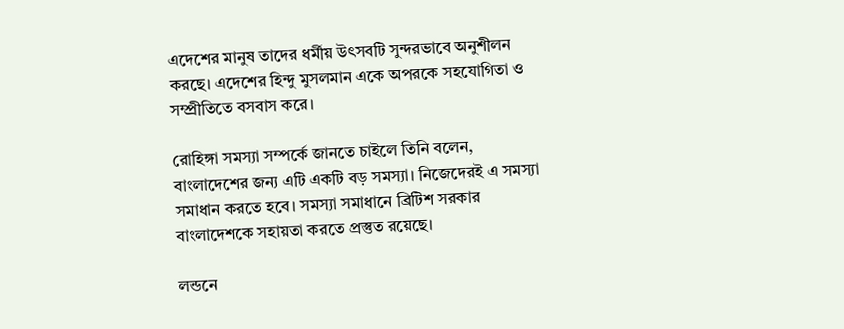এদেশের মানুষ তাদের ধর্মীয় উৎসবটি সুন্দরভাবে অনুশীলন করছে। এদেশের হিন্দু মুসলমান একে অপরকে সহযোগিতা ও সম্প্রীতিতে বসবাস করে।

রোহিঙ্গা সমস্যা সম্পর্কে জানতে চাইলে তিনি বলেন, বাংলাদেশের জন্য এটি একটি বড় সমস্যা। নিজেদেরই এ সমস্যা সমাধান করতে হবে। সমস্যা সমাধানে ব্রিটিশ সরকার বাংলাদেশকে সহায়তা করতে প্রস্তুত রয়েছে।

লন্ডনে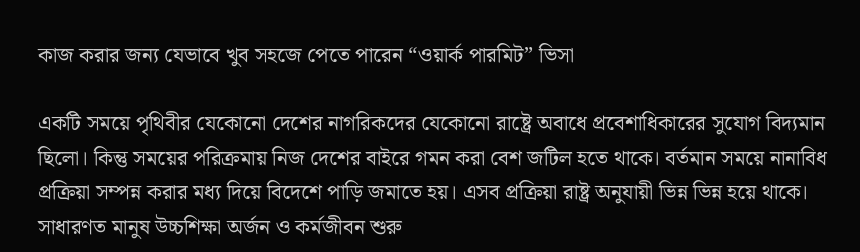কাজ করার জন্য যেভাবে খুব সহজে পেতে পারেন “ওয়ার্ক পারমিট” ভিসা

একটি সময়ে পৃথিবীর যেকোনো দেশের নাগরিকদের যেকোনো রাষ্ট্রে অবাধে প্রবেশাধিকারের সুযোগ বিদ্যমান ছিলো। কিন্তু সময়ের পরিক্রমায় নিজ দেশের বাইরে গমন করা বেশ জটিল হতে থাকে। বর্তমান সময়ে নানাবিধ প্রক্রিয়া সম্পন্ন করার মধ্য দিয়ে বিদেশে পাড়ি জমাতে হয়। এসব প্রক্রিয়া রাষ্ট্র অনুযায়ী ভিন্ন ভিন্ন হয়ে থাকে। সাধারণত মানুষ উচ্চশিক্ষা অর্জন ও কর্মজীবন শুরু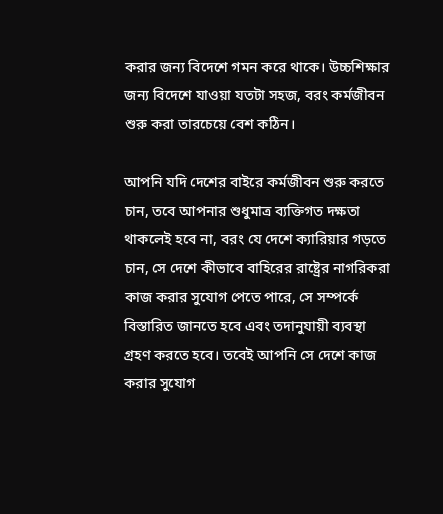করার জন্য বিদেশে গমন করে থাকে। উচ্চশিক্ষার জন্য বিদেশে যাওয়া যতটা সহজ, বরং কর্মজীবন শুরু করা তারচেয়ে বেশ কঠিন।

আপনি যদি দেশের বাইরে কর্মজীবন শুরু করতে চান, তবে আপনার শুধুমাত্র ব্যক্তিগত দক্ষতা থাকলেই হবে না, বরং যে দেশে ক্যারিয়ার গড়তে চান, সে দেশে কীভাবে বাহিরের রাষ্ট্রের নাগরিকরা কাজ করার সুযোগ পেতে পারে, সে সম্পর্কে বিস্তারিত জানতে হবে এবং তদানুযায়ী ব্যবস্থা গ্রহণ করতে হবে। তবেই আপনি সে দেশে কাজ করার সুযোগ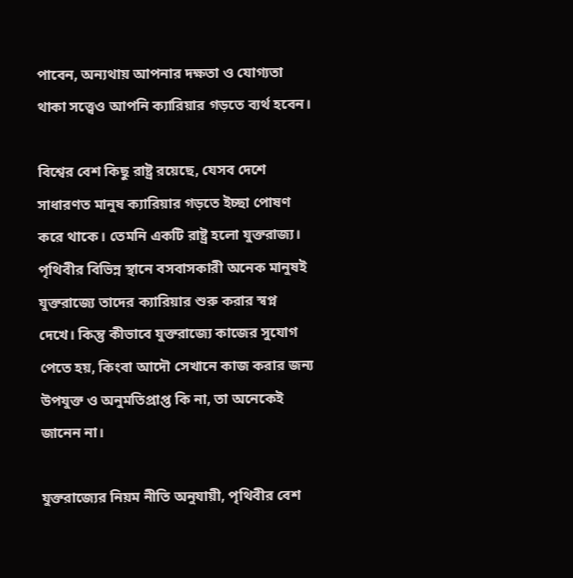পাবেন, অন্যথায় আপনার দক্ষতা ও যোগ্যতা থাকা সত্ত্বেও আপনি ক্যারিয়ার গড়তে ব্যর্থ হবেন।

বিশ্বের বেশ কিছু রাষ্ট্র রয়েছে, যেসব দেশে সাধারণত মানুষ ক্যারিয়ার গড়তে ইচ্ছা পোষণ করে থাকে। তেমনি একটি রাষ্ট্র হলো যুক্তরাজ্য। পৃথিবীর বিভিন্ন স্থানে বসবাসকারী অনেক মানুষই যুক্তরাজ্যে তাদের ক্যারিয়ার শুরু করার স্বপ্ন দেখে। কিন্তু কীভাবে যুক্তরাজ্যে কাজের সুযোগ পেতে হয়, কিংবা আদৌ সেখানে কাজ করার জন্য উপযুক্ত ও অনুমতিপ্রাপ্ত কি না, তা অনেকেই জানেন না।

যুক্তরাজ্যের নিয়ম নীতি অনুযায়ী, পৃথিবীর বেশ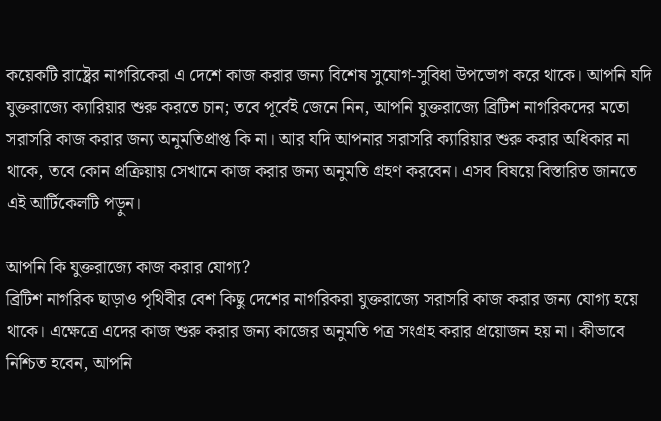কয়েকটি রাষ্ট্রের নাগরিকেরা এ দেশে কাজ করার জন্য বিশেষ সুযোগ-সুবিধা উপভোগ করে থাকে। আপনি যদি যুক্তরাজ্যে ক্যারিয়ার শুরু করতে চান; তবে পূর্বেই জেনে নিন, আপনি যুক্তরাজ্যে ব্রিটিশ নাগরিকদের মতো সরাসরি কাজ করার জন্য অনুমতিপ্রাপ্ত কি না। আর যদি আপনার সরাসরি ক্যারিয়ার শুরু করার অধিকার না থাকে, তবে কোন প্রক্রিয়ায় সেখানে কাজ করার জন্য অনুমতি গ্রহণ করবেন। এসব বিষয়ে বিস্তারিত জানতে এই আর্টিকেলটি পড়ুন।

আপনি কি যুক্তরাজ্যে কাজ করার যোগ্য?
ব্রিটিশ নাগরিক ছাড়াও পৃথিবীর বেশ কিছু দেশের নাগরিকরা যুক্তরাজ্যে সরাসরি কাজ করার জন্য যোগ্য হয়ে থাকে। এক্ষেত্রে এদের কাজ শুরু করার জন্য কাজের অনুমতি পত্র সংগ্রহ করার প্রয়োজন হয় না। কীভাবে নিশ্চিত হবেন, আপনি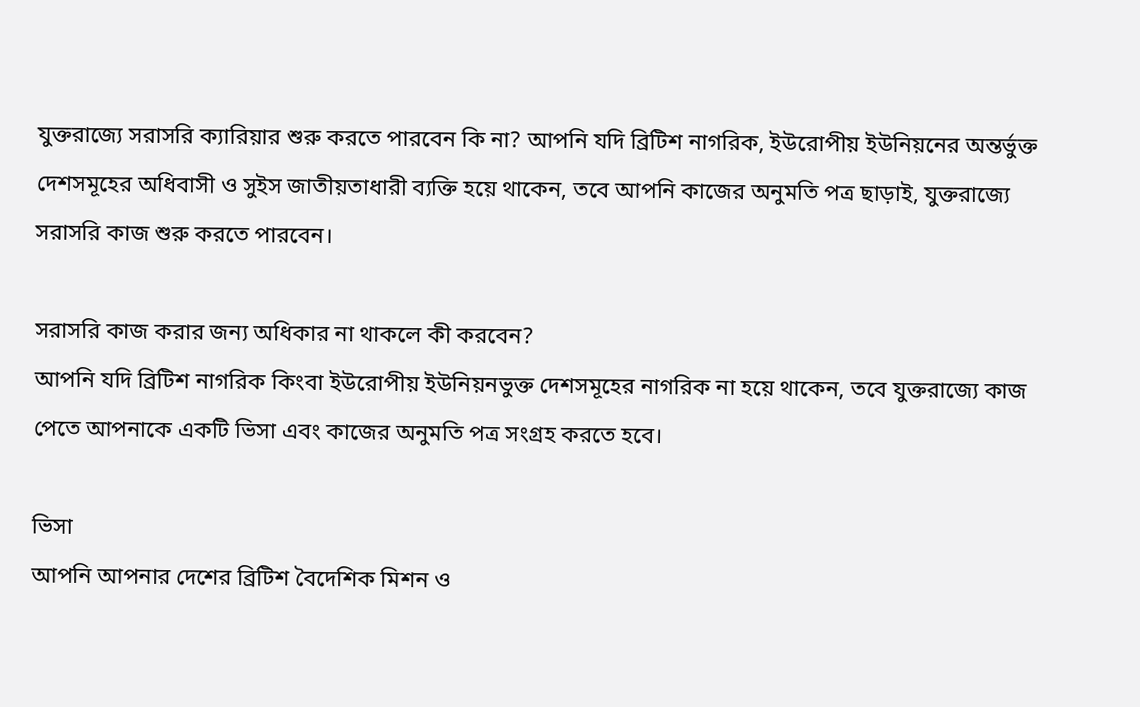যুক্তরাজ্যে সরাসরি ক্যারিয়ার শুরু করতে পারবেন কি না? আপনি যদি ব্রিটিশ নাগরিক, ইউরোপীয় ইউনিয়নের অন্তর্ভুক্ত দেশসমূহের অধিবাসী ও সুইস জাতীয়তাধারী ব্যক্তি হয়ে থাকেন, তবে আপনি কাজের অনুমতি পত্র ছাড়াই, যুক্তরাজ্যে সরাসরি কাজ শুরু করতে পারবেন।

সরাসরি কাজ করার জন্য অধিকার না থাকলে কী করবেন?
আপনি যদি ব্রিটিশ নাগরিক কিংবা ইউরোপীয় ইউনিয়নভুক্ত দেশসমূহের নাগরিক না হয়ে থাকেন, তবে যুক্তরাজ্যে কাজ পেতে আপনাকে একটি ভিসা এবং কাজের অনুমতি পত্র সংগ্রহ করতে হবে।

ভিসা
আপনি আপনার দেশের ব্রিটিশ বৈদেশিক মিশন ও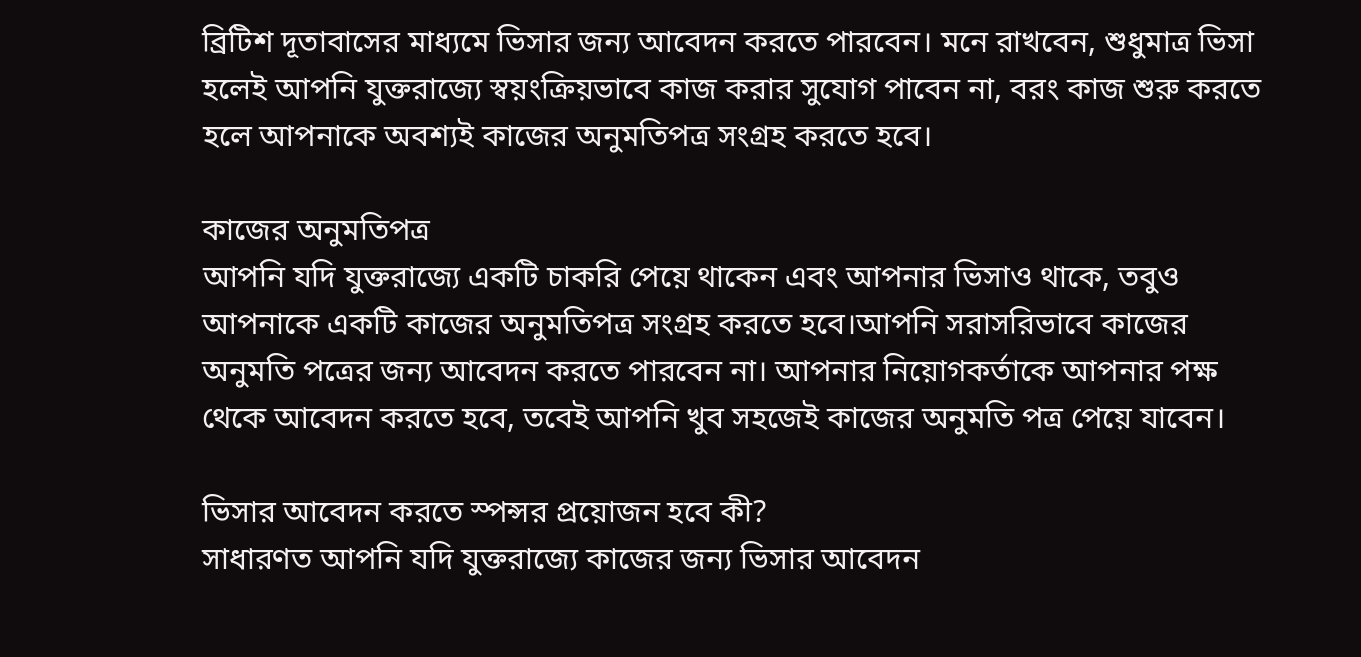ব্রিটিশ দূতাবাসের মাধ্যমে ভিসার জন্য আবেদন করতে পারবেন। মনে রাখবেন, শুধুমাত্র ভিসা হলেই আপনি যুক্তরাজ্যে স্বয়ংক্রিয়ভাবে কাজ করার সুযোগ পাবেন না, বরং কাজ শুরু করতে হলে আপনাকে অবশ্যই কাজের অনুমতিপত্র সংগ্রহ করতে হবে।

কাজের অনুমতিপত্র
আপনি যদি যুক্তরাজ্যে একটি চাকরি পেয়ে থাকেন এবং আপনার ভিসাও থাকে, তবুও আপনাকে একটি কাজের অনুমতিপত্র সংগ্রহ করতে হবে।আপনি সরাসরিভাবে কাজের অনুমতি পত্রের জন্য আবেদন করতে পারবেন না। আপনার নিয়োগকর্তাকে আপনার পক্ষ থেকে আবেদন করতে হবে, তবেই আপনি খুব সহজেই কাজের অনুমতি পত্র পেয়ে যাবেন।

ভিসার আবেদন করতে স্পন্সর প্রয়োজন হবে কী?
সাধারণত আপনি যদি যুক্তরাজ্যে কাজের জন্য ভিসার আবেদন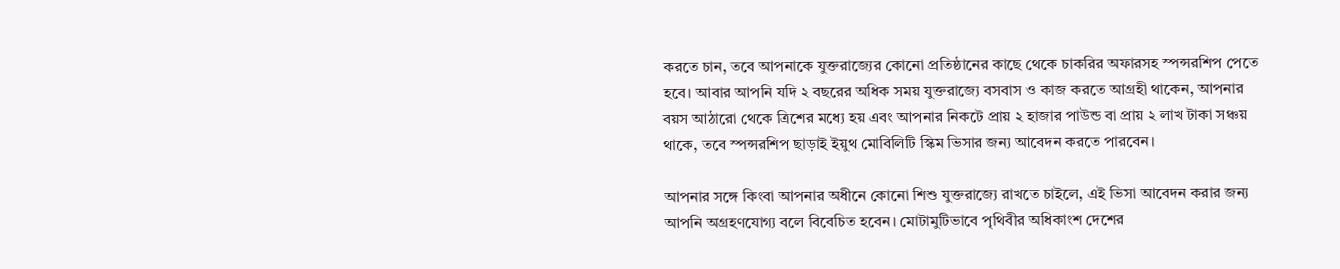করতে চান, তবে আপনাকে যুক্তরাজ্যের কোনো প্রতিষ্ঠানের কাছে থেকে চাকরির অফারসহ স্পন্সরশিপ পেতে হবে। আবার আপনি যদি ২ বছরের অধিক সময় যুক্তরাজ্যে বসবাস ও কাজ করতে আগ্রহী থাকেন, আপনার বয়স আঠারো থেকে ত্রিশের মধ্যে হয় এবং আপনার নিকটে প্রায় ২ হাজার পাউন্ড বা প্রায় ২ লাখ টাকা সঞ্চয় থাকে, তবে স্পন্সরশিপ ছাড়াই ইয়ুথ মোবিলিটি স্কিম ভিসার জন্য আবেদন করতে পারবেন।

আপনার সঙ্গে কিংবা আপনার অধীনে কোনো শিশু যুক্তরাজ্যে রাখতে চাইলে, এই ভিসা আবেদন করার জন্য আপনি অগ্রহণযোগ্য বলে বিবেচিত হবেন। মোটামুটিভাবে পৃথিবীর অধিকাংশ দেশের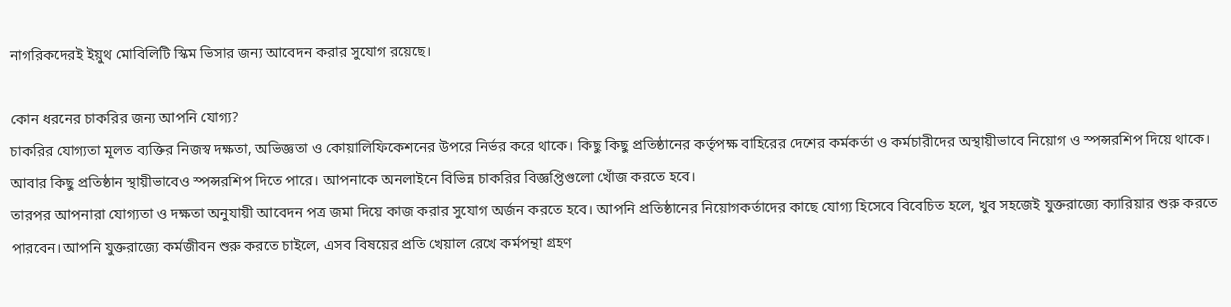নাগরিকদেরই ইয়ুথ মোবিলিটি স্কিম ভিসার জন্য আবেদন করার সুযোগ রয়েছে।

কোন ধরনের চাকরির জন্য আপনি যোগ্য?
চাকরির যোগ্যতা মূলত ব্যক্তির নিজস্ব দক্ষতা, অভিজ্ঞতা ও কোয়ালিফিকেশনের উপরে নির্ভর করে থাকে। কিছু কিছু প্রতিষ্ঠানের কর্তৃপক্ষ বাহিরের দেশের কর্মকর্তা ও কর্মচারীদের অস্থায়ীভাবে নিয়োগ ও স্পন্সরশিপ দিয়ে থাকে। আবার কিছু প্রতিষ্ঠান স্থায়ীভাবেও স্পন্সরশিপ দিতে পারে। আপনাকে অনলাইনে বিভিন্ন চাকরির বিজ্ঞপ্তিগুলো খোঁজ করতে হবে।
তারপর আপনারা যোগ্যতা ও দক্ষতা অনুযায়ী আবেদন পত্র জমা দিয়ে কাজ করার সুযোগ অর্জন করতে হবে। আপনি প্রতিষ্ঠানের নিয়োগকর্তাদের কাছে যোগ্য হিসেবে বিবেচিত হলে, খুব সহজেই যুক্তরাজ্যে ক্যারিয়ার শুরু করতে পারবেন।আপনি যুক্তরাজ্যে কর্মজীবন শুরু করতে চাইলে, এসব বিষয়ের প্রতি খেয়াল রেখে কর্মপন্থা গ্রহণ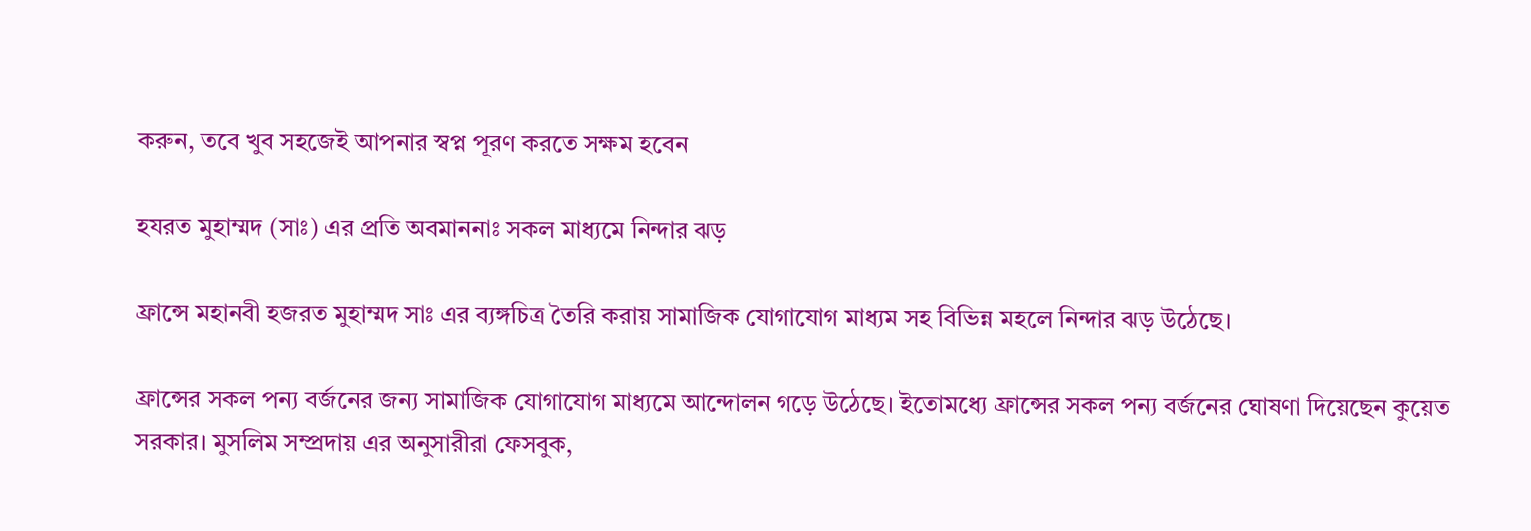করুন, তবে খুব সহজেই আপনার স্বপ্ন পূরণ করতে সক্ষম হবেন

হযরত মুহাম্মদ (সাঃ) এর প্রতি অবমাননাঃ সকল মাধ্যমে নিন্দার ঝড়

ফ্রান্সে মহানবী হজরত মুহাম্মদ সাঃ এর ব্যঙ্গচিত্র তৈরি করায় সামাজিক যোগাযোগ মাধ্যম সহ বিভিন্ন মহলে নিন্দার ঝড় উঠেছে।

ফ্রান্সের সকল পন্য বর্জনের জন্য সামাজিক যোগাযোগ মাধ্যমে আন্দোলন গড়ে উঠেছে। ইতোমধ্যে ফ্রান্সের সকল পন্য বর্জনের ঘোষণা দিয়েছেন কুয়েত সরকার। মুসলিম সম্প্রদায় এর অনুসারীরা ফেসবুক,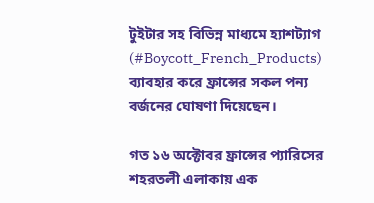টুইটার সহ বিভিন্ন মাধ্যমে হ্যাশট্যাগ (#Boycott_French_Products) ব্যাবহার করে ফ্রান্সের সকল পন্য বর্জনের ঘোষণা দিয়েছেন।

গত ১৬ অক্টোবর ফ্রান্সের প্যারিসের শহরতলী এলাকায় এক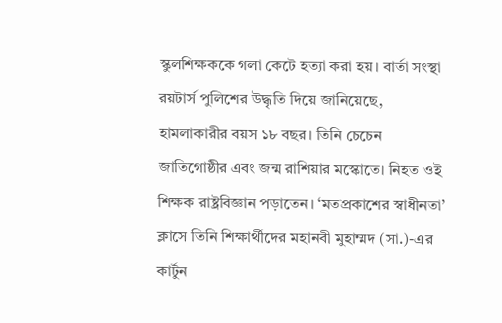স্কুলশিক্ষককে গলা কেটে হত্যা করা হয়। বার্তা সংস্থা রয়টার্স পুলিশের উদ্ধৃতি দিয়ে জানিয়েছে, হামলাকারীর বয়স ১৮ বছর। তিনি চেচেন জাতিগোষ্ঠীর এবং জন্ম রাশিয়ার মস্কোতে। নিহত ওই শিক্ষক রাষ্ট্রবিজ্ঞান পড়াতেন। ‘মতপ্রকাশের স্বাধীনতা’ ক্লাসে তিনি শিক্ষার্থীদের মহানবী মুহাম্মদ (সা.)-এর কার্টুন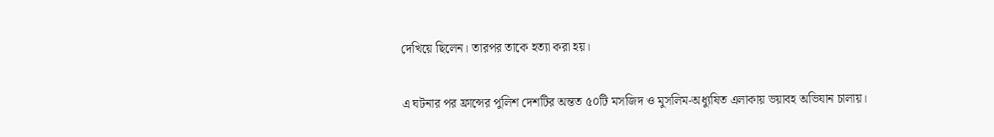দেখিয়ে ছিলেন। তারপর তাকে হত্যা করা হয়।

এ ঘটনার পর ফ্রান্সের পুলিশ দেশটির অন্তত ৫০টি মসজিদ ও মুসলিম-অধ্যুষিত এলাকায় ভয়াবহ অভিযান চালায়।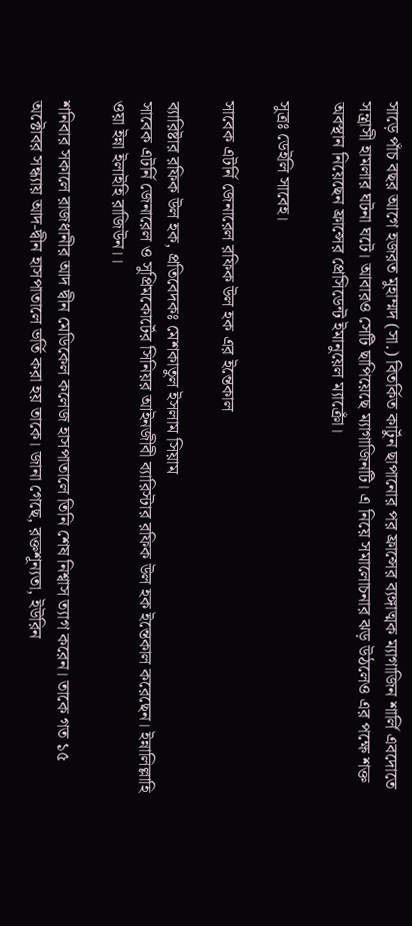সাড়ে পাঁচ বছর আগে হজরত মুহাম্মদ (সা.) বিতর্কিত কার্টুন ছাপানোর পর ফ্রান্সের ব্যঙ্গাত্মক ম্যাগাজিন শার্লি এবদোতে সন্ত্রাসী হামলার ঘটনা ঘটে। আবারও সেটি ছাপিয়েছে ম্যাগাজিনটি। এ নিয়ে সমালোচনার ঝড় উঠলেও এর পক্ষে শক্ত অবস্থান নিয়েছেন ফ্রান্সের প্রেসিডেন্ট ইমানুয়েল ম্যাক্রোঁ।

সুত্রঃ ডেইলি সাবেহ।

সাবেক এটর্নি জেনারেল রফিক উল হক এর ইন্তেকাল

ব্যারিষ্টার রফিক উল হক, প্রতিবেদকঃ মেশকাতুল ইসলাম সিয়াম
সাবেক এটর্নি জেনারেল ও সুপ্রিমকোর্টের সিনিয়র আইনজীবী ব্যারিস্টার রফিক উল হক ইন্তেকাল করেছেন। ইন্নালিল্লাহি ওয়া ইন্না ইলাইহি রাজিউন।।

শনিবার সকালে রাজধানীর আদ দ্বীন মেডিকেল কলেজ হাসপাতালে তিনি শেষ নিশ্বাস ত্যাগ করেন। তাকে গত ১৫ অক্টোবর সন্ধ্যায় আদ-দ্বীন হাসপাতালে ভর্তি করা হয় তাকে। জানা গেছে, রক্তশূন্যতা, ইউরিন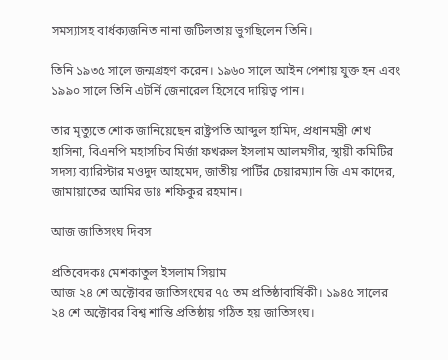সমস্যাসহ বার্ধক্যজনিত নানা জটিলতায় ভুগছিলেন তিনি।

তিনি ১৯৩৫ সালে জন্মগ্রহণ করেন। ১৯৬০ সালে আইন পেশায় যুক্ত হন এবং ১৯৯০ সালে তিনি এটর্নি জেনারেল হিসেবে দায়িত্ব পান।

তার মৃত্যুতে শোক জানিয়েছেন রাষ্ট্রপতি আব্দুল হামিদ, প্রধানমন্ত্রী শেখ হাসিনা, বিএনপি মহাসচিব মির্জা ফখরুল ইসলাম আলমগীর, স্থায়ী কমিটির সদস্য ব্যারিস্টার মওদুদ আহমেদ, জাতীয় পার্টির চেয়ারম্যান জি এম কাদের, জামায়াতের আমির ডাঃ শফিকুর রহমান।

আজ জাতিসংঘ দিবস

প্রতিবেদকঃ মেশকাতুল ইসলাম সিয়াম
আজ ২৪ শে অক্টোবর জাতিসংঘের ৭৫ তম প্রতিষ্ঠাবার্ষিকী। ১৯৪৫ সালের ২৪ শে অক্টোবর বিশ্ব শান্তি প্রতিষ্ঠায় গঠিত হয় জাতিসংঘ।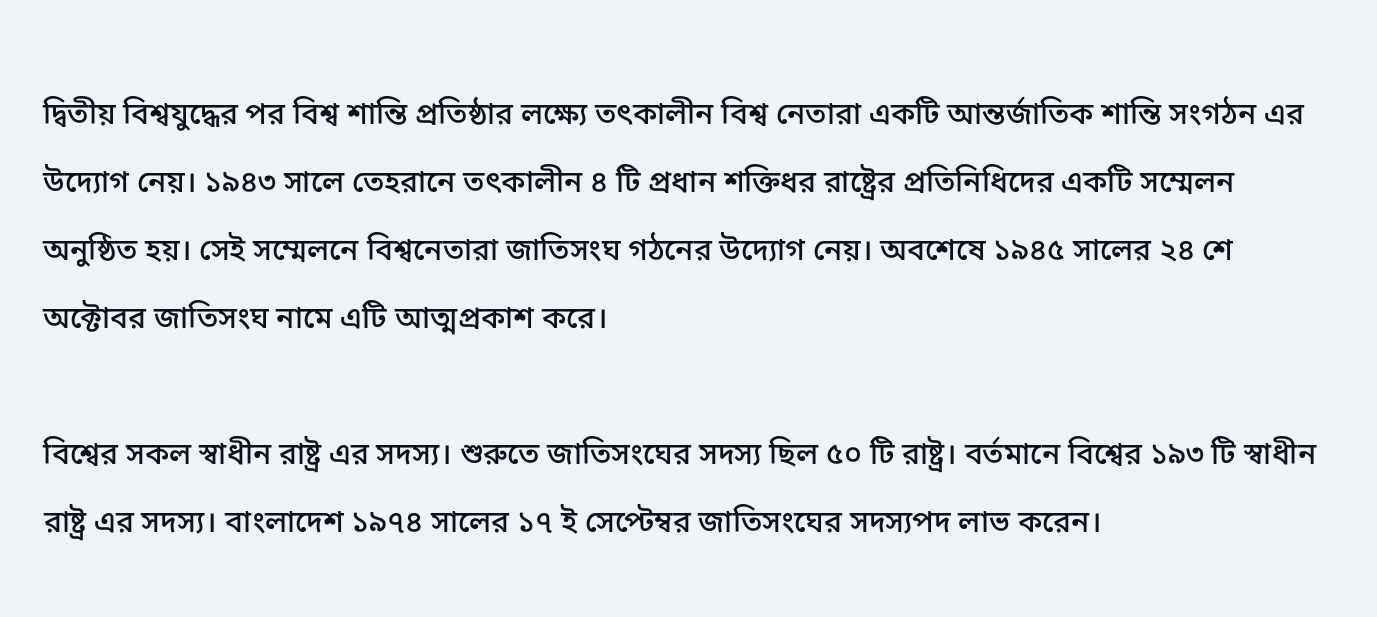দ্বিতীয় বিশ্বযুদ্ধের পর বিশ্ব শান্তি প্রতিষ্ঠার লক্ষ্যে তৎকালীন বিশ্ব নেতারা একটি আন্তর্জাতিক শান্তি সংগঠন এর উদ্যোগ নেয়। ১৯৪৩ সালে তেহরানে তৎকালীন ৪ টি প্রধান শক্তিধর রাষ্ট্রের প্রতিনিধিদের একটি সম্মেলন অনুষ্ঠিত হয়। সেই সম্মেলনে বিশ্বনেতারা জাতিসংঘ গঠনের উদ্যোগ নেয়। অবশেষে ১৯৪৫ সালের ২৪ শে অক্টোবর জাতিসংঘ নামে এটি আত্মপ্রকাশ করে।

বিশ্বের সকল স্বাধীন রাষ্ট্র এর সদস্য। শুরুতে জাতিসংঘের সদস্য ছিল ৫০ টি রাষ্ট্র। বর্তমানে বিশ্বের ১৯৩ টি স্বাধীন রাষ্ট্র এর সদস্য। বাংলাদেশ ১৯৭৪ সালের ১৭ ই সেপ্টেম্বর জাতিসংঘের সদস্যপদ লাভ করেন।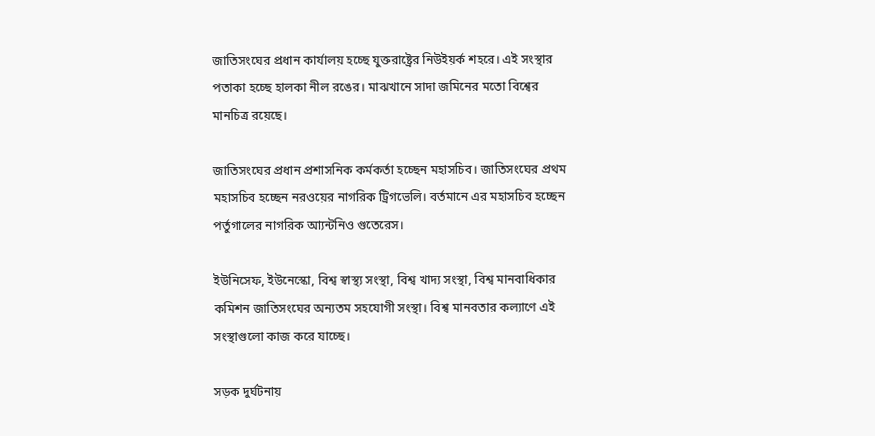জাতিসংঘের প্রধান কার্যালয় হচ্ছে যুক্তরাষ্ট্রের নিউইয়র্ক শহরে। এই সংস্থার পতাকা হচ্ছে হালকা নীল রঙের। মাঝখানে সাদা জমিনের মতো বিশ্বের মানচিত্র রয়েছে।

জাতিসংঘের প্রধান প্রশাসনিক কর্মকর্তা হচ্ছেন মহাসচিব। জাতিসংঘের প্রথম মহাসচিব হচ্ছেন নরওয়ের নাগরিক ট্রিগভেলি। বর্তমানে এর মহাসচিব হচ্ছেন পর্তুগালের নাগরিক আ্যন্টনিও গুতেরেস।

ইউনিসেফ, ইউনেস্কো, বিশ্ব স্বাস্থ্য সংস্থা, বিশ্ব খাদ্য সংস্থা, বিশ্ব মানবাধিকার কমিশন জাতিসংঘের অন্যতম সহযোগী সংস্থা। বিশ্ব মানবতার কল্যাণে এই সংস্থাগুলো কাজ করে যাচ্ছে।

সড়ক দুর্ঘটনায়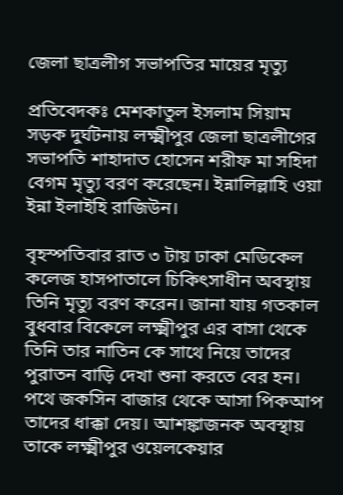জেলা ছাত্রলীগ সভাপতির মায়ের মৃত্যু

প্রতিবেদকঃ মেশকাতুল ইসলাম সিয়াম
সড়ক দুর্ঘটনায় লক্ষ্মীপুর জেলা ছাত্রলীগের সভাপতি শাহাদাত হোসেন শরীফ মা সহিদা বেগম মৃত্যু বরণ করেছেন। ইন্নালিল্লাহি ওয়া ইন্না ইলাইহি রাজিউন।

বৃহস্পতিবার রাত ৩ টায় ঢাকা মেডিকেল কলেজ হাসপাতালে চিকিৎসাধীন অবস্থায় তিনি মৃত্যু বরণ করেন। জানা যায় গতকাল বুধবার বিকেলে লক্ষ্মীপুর এর বাসা থেকে তিনি তার নাতিন কে সাথে নিয়ে তাদের পুরাতন বাড়ি দেখা শুনা করতে বের হন। পথে জকসিন বাজার থেকে আসা পিকআপ তাদের ধাক্কা দেয়। আশঙ্কাজনক অবস্থায় তাকে লক্ষ্মীপুর ওয়েলকেয়ার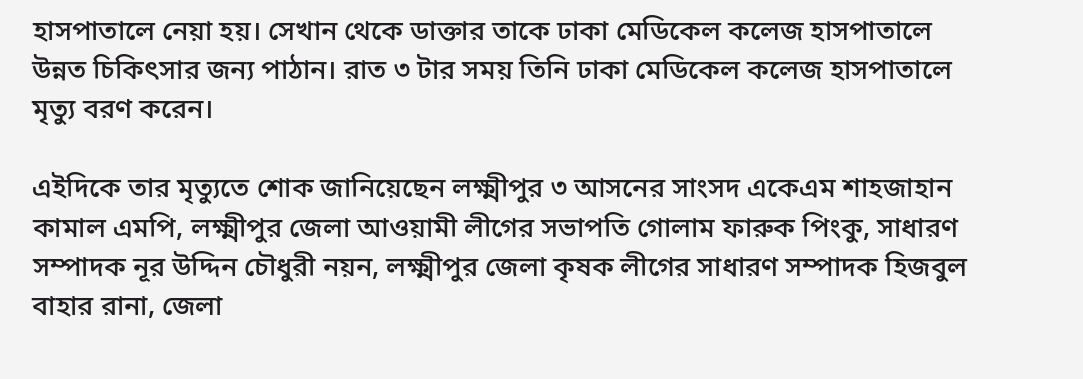হাসপাতালে নেয়া হয়। সেখান থেকে ডাক্তার তাকে ঢাকা মেডিকেল কলেজ হাসপাতালে উন্নত চিকিৎসার জন্য পাঠান। রাত ৩ টার সময় তিনি ঢাকা মেডিকেল কলেজ হাসপাতালে মৃত্যু বরণ করেন।

এইদিকে তার মৃত্যুতে শোক জানিয়েছেন লক্ষ্মীপুর ৩ আসনের সাংসদ একেএম শাহজাহান কামাল এমপি, লক্ষ্মীপুর জেলা আওয়ামী লীগের সভাপতি গোলাম ফারুক পিংকু, সাধারণ সম্পাদক নূর উদ্দিন চৌধুরী নয়ন, লক্ষ্মীপুর জেলা কৃষক লীগের সাধারণ সম্পাদক হিজবুল বাহার রানা, জেলা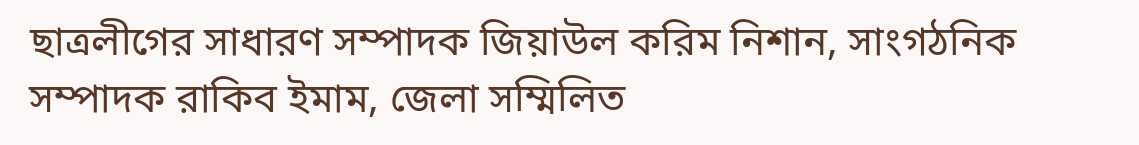ছাত্রলীগের সাধারণ সম্পাদক জিয়াউল করিম নিশান, সাংগঠনিক সম্পাদক রাকিব ইমাম, জেলা সম্মিলিত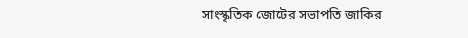সাংস্কৃতিক জোটের সভাপতি জাকির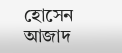হোসেন আজাদ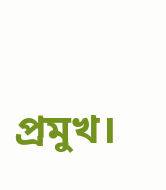প্রমুখ।